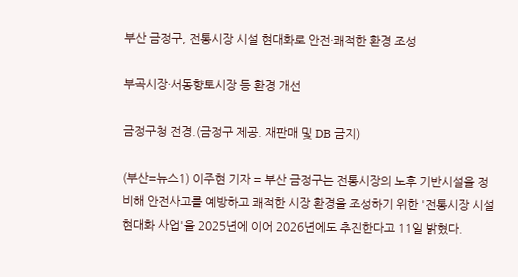부산 금정구, 전통시장 시설 현대화로 안전·쾌적한 환경 조성

부곡시장·서동향토시장 등 환경 개선

금정구청 전경.(금정구 제공. 재판매 및 DB 금지)

(부산=뉴스1) 이주현 기자 = 부산 금정구는 전통시장의 노후 기반시설을 정비해 안전사고를 예방하고 쾌적한 시장 환경을 조성하기 위한 '전통시장 시설현대화 사업'을 2025년에 이어 2026년에도 추진한다고 11일 밝혔다.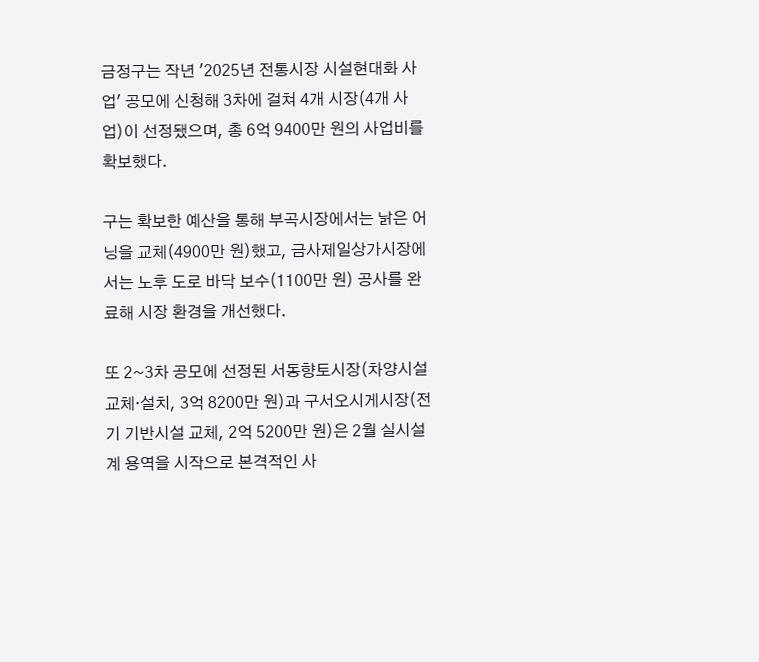금정구는 작년 '2025년 전통시장 시설현대화 사업' 공모에 신청해 3차에 걸쳐 4개 시장(4개 사업)이 선정됐으며, 총 6억 9400만 원의 사업비를 확보했다.

구는 확보한 예산을 통해 부곡시장에서는 낡은 어닝을 교체(4900만 원)했고, 금사제일상가시장에서는 노후 도로 바닥 보수(1100만 원) 공사를 완료해 시장 환경을 개선했다.

또 2~3차 공모에 선정된 서동향토시장(차양시설 교체·설치, 3억 8200만 원)과 구서오시게시장(전기 기반시설 교체, 2억 5200만 원)은 2월 실시설계 용역을 시작으로 본격적인 사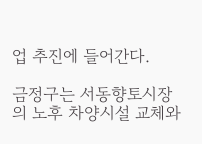업 추진에 들어간다.

금정구는 서동향토시장의 노후 차양시설 교체와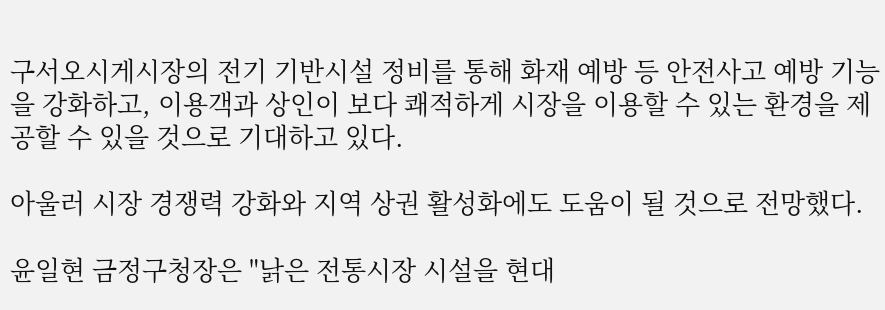구서오시게시장의 전기 기반시설 정비를 통해 화재 예방 등 안전사고 예방 기능을 강화하고, 이용객과 상인이 보다 쾌적하게 시장을 이용할 수 있는 환경을 제공할 수 있을 것으로 기대하고 있다.

아울러 시장 경쟁력 강화와 지역 상권 활성화에도 도움이 될 것으로 전망했다.

윤일현 금정구청장은 "낡은 전통시장 시설을 현대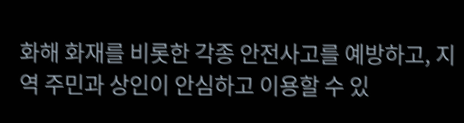화해 화재를 비롯한 각종 안전사고를 예방하고, 지역 주민과 상인이 안심하고 이용할 수 있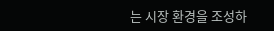는 시장 환경을 조성하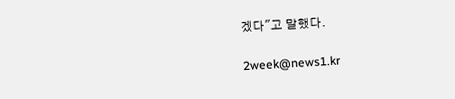겠다"고 말했다.

2week@news1.kr